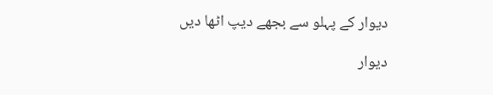دیوار کے پہلو سے بجھے دیپ اٹھا دیں

دیوار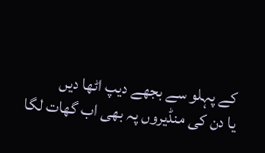کے پہلو سے بجھے دیپ اٹھا دیں
یا دن کی منڈیروں پہ بھی اب گھات لگا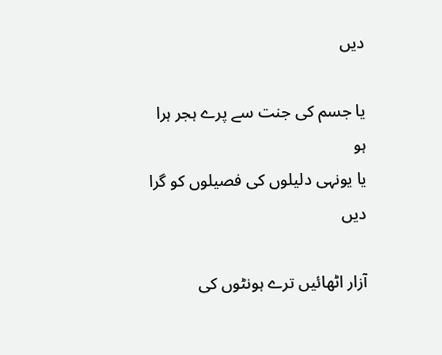دیں

یا جسم کی جنت سے پرے ہجر ہرا ہو
یا یونہی دلیلوں کی فصیلوں کو گرا دیں

آزار اٹھائیں ترے ہونٹوں کی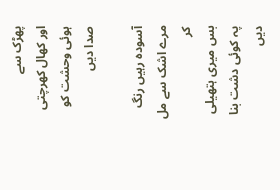پھڑک سے
اور کھال کھرچتی ہوئی وحشت کو صدا دیں

آسودہ رہیں رنگ مرے اشک سے مل کر
بس میری ہتھیلی پہ کوئی دشت بنا دیں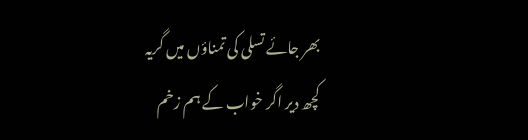بھر جائے تسلی کی تمناؤں میں گریہ
کچھ دیر اگر خواب کے ہم زخم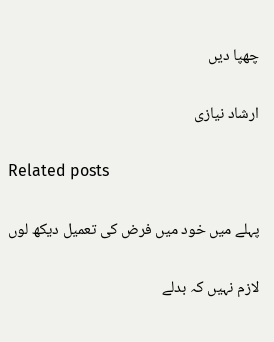چھپا دیں

ارشاد نیازی

Related posts

پہلے میں خود میں فرض کی تعمیل دیکھ لوں

لازم نہیں کہ بدلے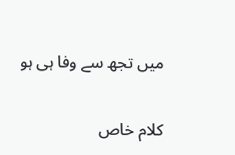میں تجھ سے وفا ہی ہو

کلام خاص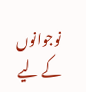نوجوانوں کے لیے